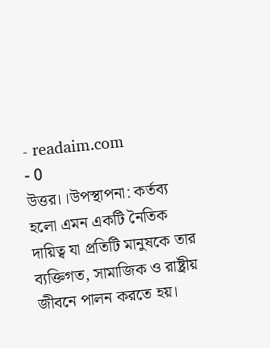- readaim.com
- 0
উত্তর।।উপস্থাপনা: কর্তব্য হলো এমন একটি নৈতিক দায়িত্ব যা প্রতিটি মানুষকে তার ব্যক্তিগত, সামাজিক ও রাষ্ট্রীয় জীবনে পালন করতে হয়।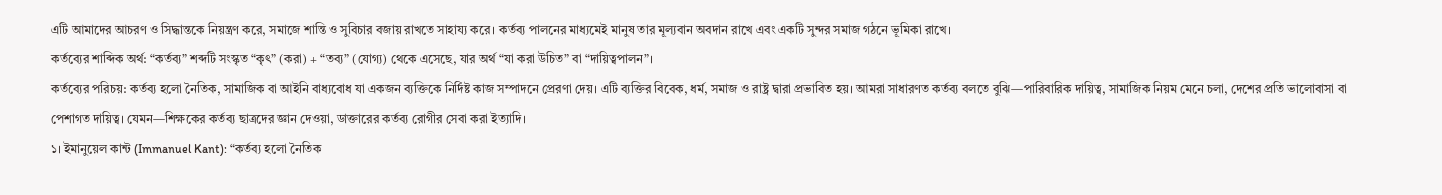এটি আমাদের আচরণ ও সিদ্ধান্তকে নিয়ন্ত্রণ করে, সমাজে শান্তি ও সুবিচার বজায় রাখতে সাহায্য করে। কর্তব্য পালনের মাধ্যমেই মানুষ তার মূল্যবান অবদান রাখে এবং একটি সুন্দর সমাজ গঠনে ভূমিকা রাখে।
কর্তব্যের শাব্দিক অর্থ: “কর্তব্য” শব্দটি সংস্কৃত “কৃৎ” (করা) + “তব্য” (যোগ্য) থেকে এসেছে, যার অর্থ “যা করা উচিত” বা “দায়িত্বপালন”।
কর্তব্যের পরিচয়: কর্তব্য হলো নৈতিক, সামাজিক বা আইনি বাধ্যবোধ যা একজন ব্যক্তিকে নির্দিষ্ট কাজ সম্পাদনে প্রেরণা দেয়। এটি ব্যক্তির বিবেক, ধর্ম, সমাজ ও রাষ্ট্র দ্বারা প্রভাবিত হয়। আমরা সাধারণত কর্তব্য বলতে বুঝি—পারিবারিক দায়িত্ব, সামাজিক নিয়ম মেনে চলা, দেশের প্রতি ভালোবাসা বা পেশাগত দায়িত্ব। যেমন—শিক্ষকের কর্তব্য ছাত্রদের জ্ঞান দেওয়া, ডাক্তারের কর্তব্য রোগীর সেবা করা ইত্যাদি।
১। ইমানুয়েল কান্ট (Immanuel Kant): “কর্তব্য হলো নৈতিক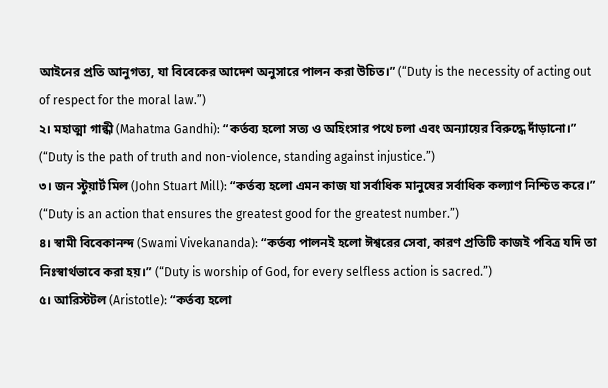আইনের প্রতি আনুগত্য, যা বিবেকের আদেশ অনুসারে পালন করা উচিত।” (“Duty is the necessity of acting out of respect for the moral law.”)
২। মহাত্মা গান্ধী (Mahatma Gandhi): “কর্তব্য হলো সত্য ও অহিংসার পথে চলা এবং অন্যায়ের বিরুদ্ধে দাঁড়ানো।” (“Duty is the path of truth and non-violence, standing against injustice.”)
৩। জন স্টুয়ার্ট মিল (John Stuart Mill): “কর্তব্য হলো এমন কাজ যা সর্বাধিক মানুষের সর্বাধিক কল্যাণ নিশ্চিত করে।” (“Duty is an action that ensures the greatest good for the greatest number.”)
৪। স্বামী বিবেকানন্দ (Swami Vivekananda): “কর্তব্য পালনই হলো ঈশ্বরের সেবা, কারণ প্রতিটি কাজই পবিত্র যদি তা নিঃস্বার্থভাবে করা হয়।” (“Duty is worship of God, for every selfless action is sacred.”)
৫। আরিস্টটল (Aristotle): “কর্তব্য হলো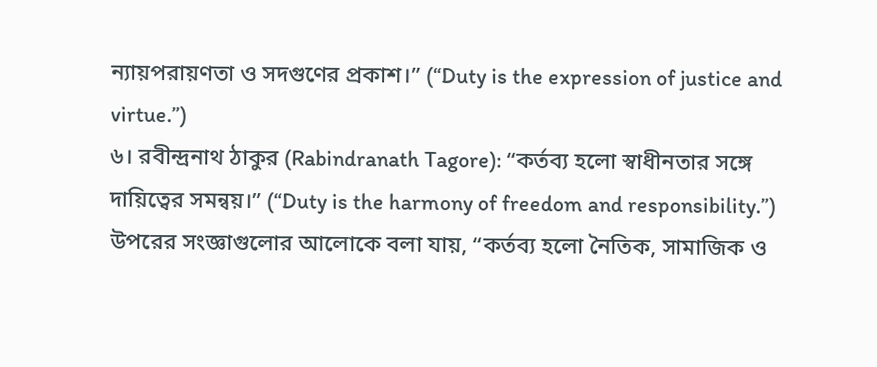ন্যায়পরায়ণতা ও সদগুণের প্রকাশ।” (“Duty is the expression of justice and virtue.”)
৬। রবীন্দ্রনাথ ঠাকুর (Rabindranath Tagore): “কর্তব্য হলো স্বাধীনতার সঙ্গে দায়িত্বের সমন্বয়।” (“Duty is the harmony of freedom and responsibility.”)
উপরের সংজ্ঞাগুলোর আলোকে বলা যায়, “কর্তব্য হলো নৈতিক, সামাজিক ও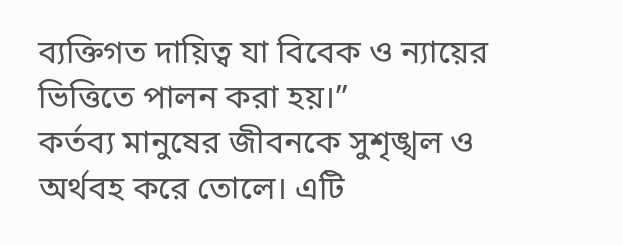ব্যক্তিগত দায়িত্ব যা বিবেক ও ন্যায়ের ভিত্তিতে পালন করা হয়।”
কর্তব্য মানুষের জীবনকে সুশৃঙ্খল ও অর্থবহ করে তোলে। এটি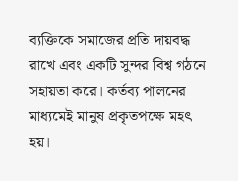ব্যক্তিকে সমাজের প্রতি দায়বদ্ধ রাখে এবং একটি সুন্দর বিশ্ব গঠনে সহায়তা করে। কর্তব্য পালনের মাধ্যমেই মানুষ প্রকৃতপক্ষে মহৎ হয়।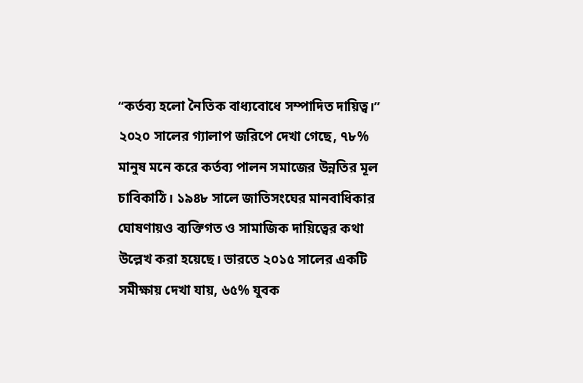“কর্তব্য হলো নৈতিক বাধ্যবোধে সম্পাদিত দায়িত্ব।”
২০২০ সালের গ্যালাপ জরিপে দেখা গেছে, ৭৮% মানুষ মনে করে কর্তব্য পালন সমাজের উন্নতির মূল চাবিকাঠি। ১৯৪৮ সালে জাতিসংঘের মানবাধিকার ঘোষণায়ও ব্যক্তিগত ও সামাজিক দায়িত্বের কথা উল্লেখ করা হয়েছে। ভারতে ২০১৫ সালের একটি সমীক্ষায় দেখা যায়, ৬৫% যুবক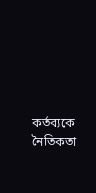কর্তব্যকে নৈতিকতা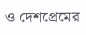ও দেশপ্রেমের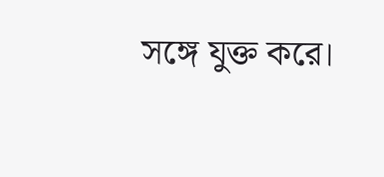সঙ্গে যুক্ত করে।